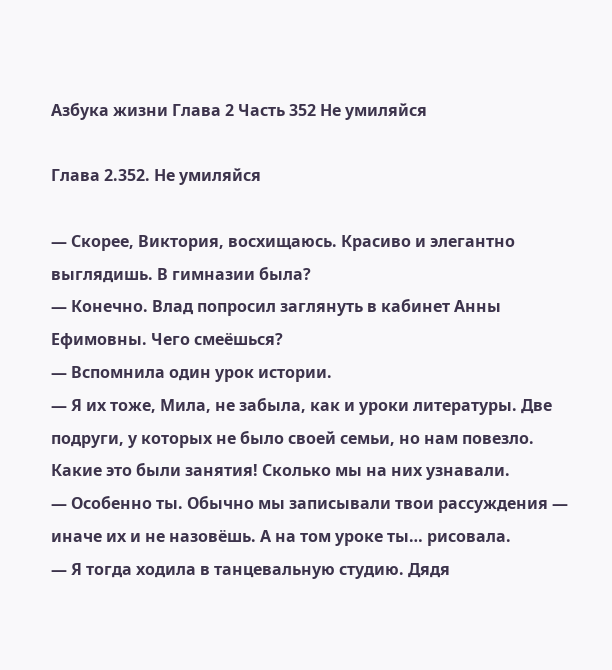Азбука жизни Глава 2 Часть 352 Не умиляйся

Глава 2.352. Не умиляйся

— Скорее, Виктория, восхищаюсь. Красиво и элегантно выглядишь. В гимназии была?
— Конечно. Влад попросил заглянуть в кабинет Анны Ефимовны. Чего смеёшься?
— Вспомнила один урок истории.
— Я их тоже, Мила, не забыла, как и уроки литературы. Две подруги, у которых не было своей семьи, но нам повезло. Какие это были занятия! Сколько мы на них узнавали.
— Особенно ты. Обычно мы записывали твои рассуждения — иначе их и не назовёшь. А на том уроке ты… рисовала.
— Я тогда ходила в танцевальную студию. Дядя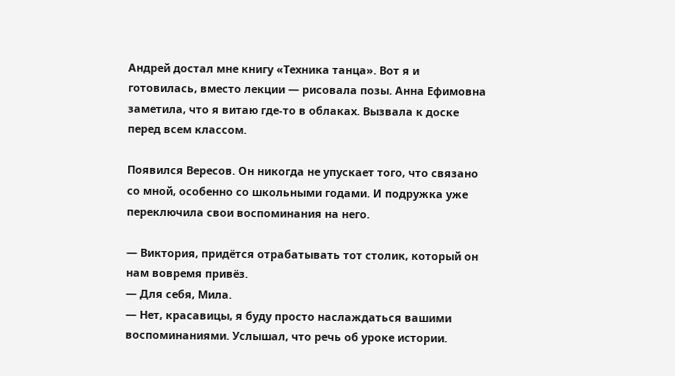Андрей достал мне книгу «Техника танца». Вот я и готовилась, вместо лекции — рисовала позы. Анна Ефимовна заметила, что я витаю где-то в облаках. Вызвала к доске перед всем классом.

Появился Вересов. Он никогда не упускает того, что связано со мной, особенно со школьными годами. И подружка уже переключила свои воспоминания на него.

— Виктория, придётся отрабатывать тот столик, который он нам вовремя привёз.
— Для себя, Мила.
— Нет, красавицы, я буду просто наслаждаться вашими воспоминаниями. Услышал, что речь об уроке истории.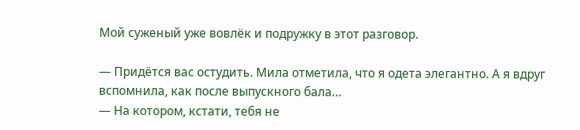Мой суженый уже вовлёк и подружку в этот разговор.

— Придётся вас остудить. Мила отметила, что я одета элегантно. А я вдруг вспомнила, как после выпускного бала…
— На котором, кстати, тебя не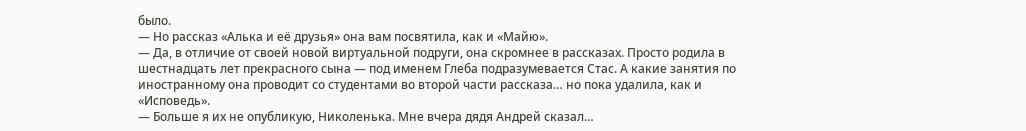было.
— Но рассказ «Алька и её друзья» она вам посвятила, как и «Майю».
— Да, в отличие от своей новой виртуальной подруги, она скромнее в рассказах. Просто родила в шестнадцать лет прекрасного сына — под именем Глеба подразумевается Стас. А какие занятия по иностранному она проводит со студентами во второй части рассказа… но пока удалила, как и «Исповедь».
— Больше я их не опубликую, Николенька. Мне вчера дядя Андрей сказал…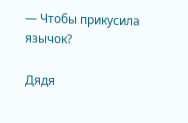— Чтобы прикусила язычок?

Дядя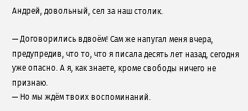Андрей, довольный, сел за наш столик.

— Договорились вдвоём! Сам же напугал меня вчера, предупредив, что то, что я писала десять лет назад, сегодня уже опасно. А я, как знаете, кроме свободы ничего не признаю.
— Но мы ждём твоих воспоминаний.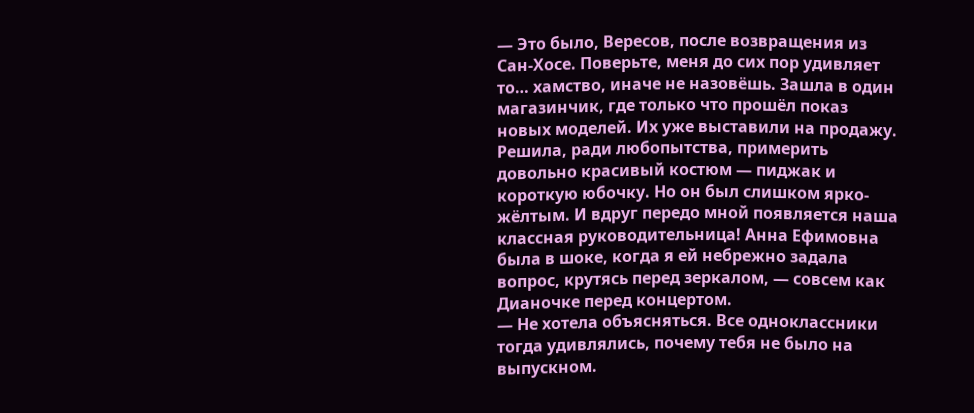— Это было, Вересов, после возвращения из Сан-Хосе. Поверьте, меня до сих пор удивляет то… хамство, иначе не назовёшь. Зашла в один магазинчик, где только что прошёл показ новых моделей. Их уже выставили на продажу. Решила, ради любопытства, примерить довольно красивый костюм — пиджак и короткую юбочку. Но он был слишком ярко-жёлтым. И вдруг передо мной появляется наша классная руководительница! Анна Ефимовна была в шоке, когда я ей небрежно задала вопрос, крутясь перед зеркалом, — совсем как Дианочке перед концертом.
— Не хотела объясняться. Все одноклассники тогда удивлялись, почему тебя не было на выпускном.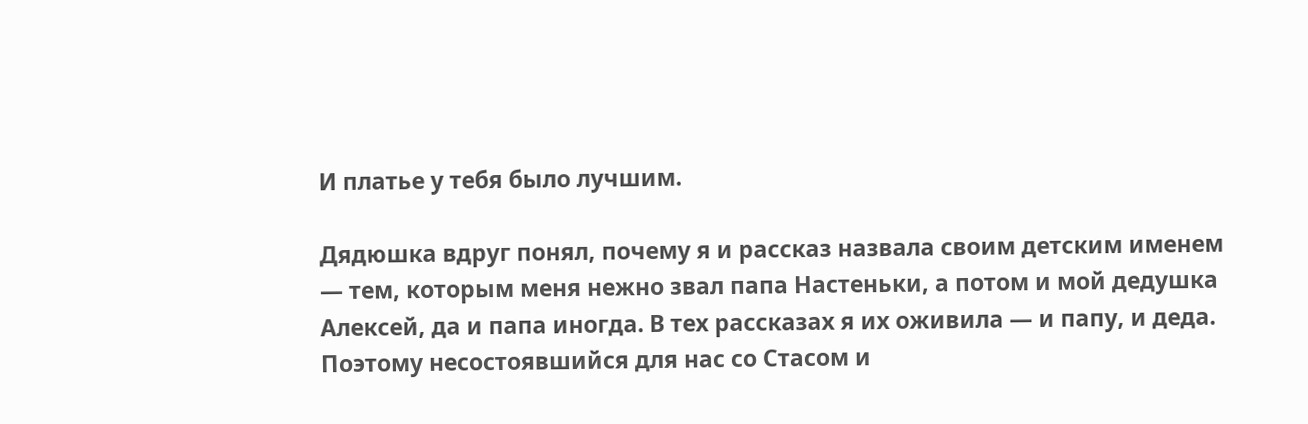И платье у тебя было лучшим.

Дядюшка вдруг понял, почему я и рассказ назвала своим детским именем — тем, которым меня нежно звал папа Настеньки, а потом и мой дедушка Алексей, да и папа иногда. В тех рассказах я их оживила — и папу, и деда. Поэтому несостоявшийся для нас со Стасом и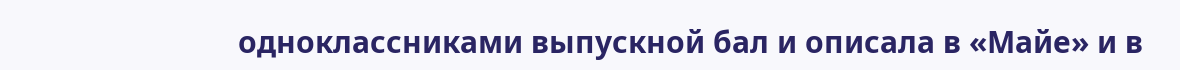одноклассниками выпускной бал и описала в «Майе» и в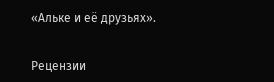«Альке и её друзьях».


Рецензии